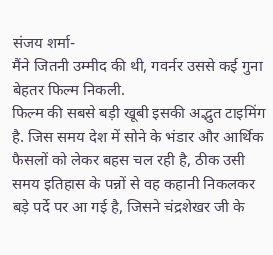संजय शर्मा-
मैंने जितनी उम्मीद की थी, गवर्नर उससे कई गुना बेहतर फिल्म निकली.
फिल्म की सबसे बड़ी खूबी इसकी अद्भुत टाइमिंग है. जिस समय देश में सोने के भंडार और आर्थिक फैसलों को लेकर बहस चल रही है, ठीक उसी समय इतिहास के पन्नों से वह कहानी निकलकर बड़े पर्दे पर आ गई है, जिसने चंद्रशेखर जी के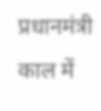प्रधानमंत्री काल में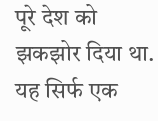पूरे देश को झकझोर दिया था.
यह सिर्फ एक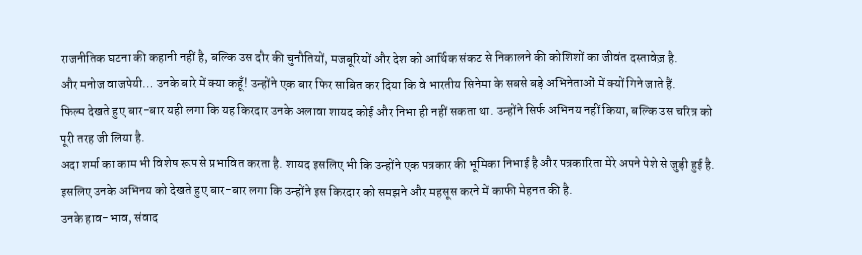राजनीतिक घटना की कहानी नहीं है, बल्कि उस दौर की चुनौतियों, मजबूरियों और देश को आर्थिक संकट से निकालने की कोशिशों का जीवंत दस्तावेज़ है.
और मनोज वाजपेयी… उनके बारे में क्या कहूँ! उन्होंने एक बार फिर साबित कर दिया कि वे भारतीय सिनेमा के सबसे बड़े अभिनेताओं में क्यों गिने जाते हैं.
फिल्म देखते हुए बार-बार यही लगा कि यह किरदार उनके अलावा शायद कोई और निभा ही नहीं सकता था. उन्होंने सिर्फ अभिनय नहीं किया, बल्कि उस चरित्र को पूरी तरह जी लिया है.
अदा शर्मा का काम भी विशेष रूप से प्रभावित करता है. शायद इसलिए भी कि उन्होंने एक पत्रकार की भूमिका निभाई है और पत्रकारिता मेरे अपने पेशे से जुड़ी हुई है.
इसलिए उनके अभिनय को देखते हुए बार-बार लगा कि उन्होंने इस किरदार को समझने और महसूस करने में काफी मेहनत की है.
उनके हाव-भाव, संवाद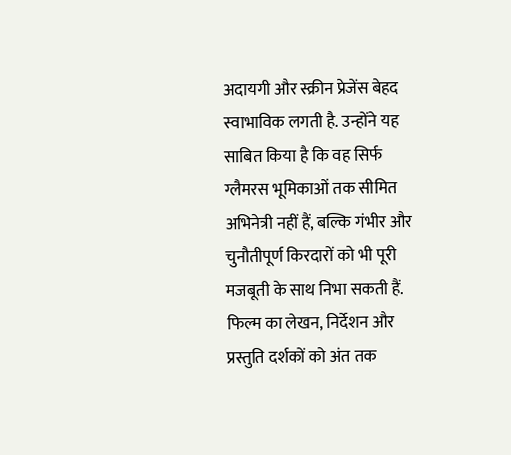अदायगी और स्क्रीन प्रेजेंस बेहद स्वाभाविक लगती है. उन्होंने यह साबित किया है कि वह सिर्फ ग्लैमरस भूमिकाओं तक सीमित अभिनेत्री नहीं हैं, बल्कि गंभीर और चुनौतीपूर्ण किरदारों को भी पूरी मजबूती के साथ निभा सकती हैं.
फिल्म का लेखन, निर्देशन और प्रस्तुति दर्शकों को अंत तक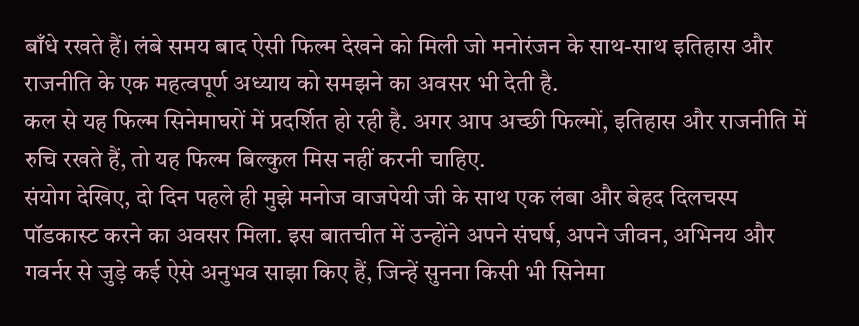बाँधे रखते हैं। लंबे समय बाद ऐसी फिल्म देखने को मिली जो मनोरंजन के साथ-साथ इतिहास और राजनीति के एक महत्वपूर्ण अध्याय को समझने का अवसर भी देती है.
कल से यह फिल्म सिनेमाघरों में प्रदर्शित हो रही है. अगर आप अच्छी फिल्मों, इतिहास और राजनीति में रुचि रखते हैं, तो यह फिल्म बिल्कुल मिस नहीं करनी चाहिए.
संयोग देखिए, दो दिन पहले ही मुझे मनोज वाजपेयी जी के साथ एक लंबा और बेहद दिलचस्प पॉडकास्ट करने का अवसर मिला. इस बातचीत में उन्होंने अपने संघर्ष, अपने जीवन, अभिनय और गवर्नर से जुड़े कई ऐसे अनुभव साझा किए हैं, जिन्हें सुनना किसी भी सिनेमा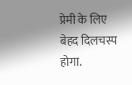प्रेमी के लिए बेहद दिलचस्प होगा.